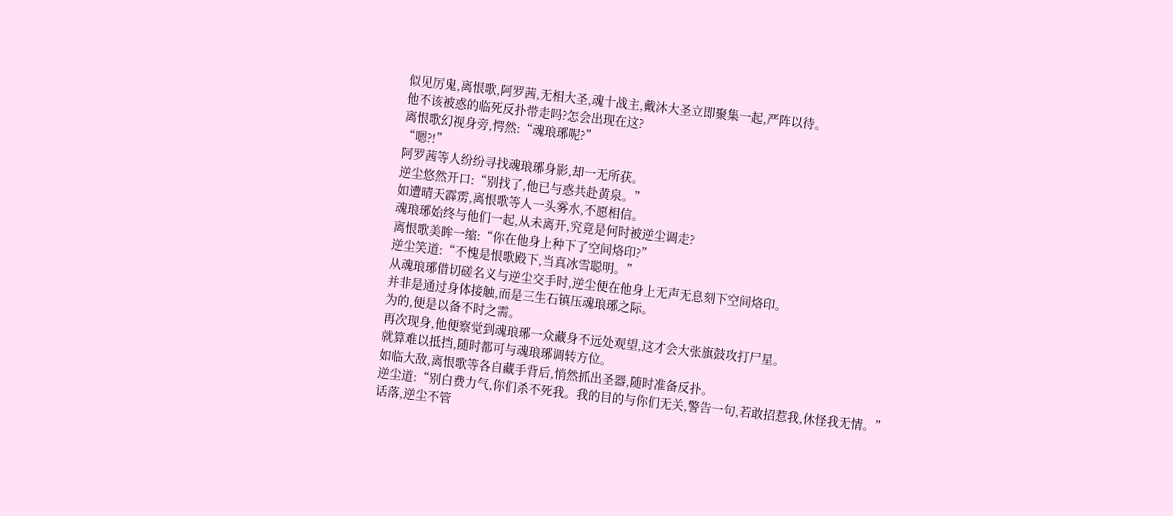似见厉鬼,离恨歌,阿罗茜,无相大圣,魂十战主,戴沐大圣立即聚集一起,严阵以待。
他不该被惑的临死反扑带走吗?怎会出现在这?
离恨歌幻视身旁,愕然:“魂琅琊呢?”
“嗯?!”
阿罗茜等人纷纷寻找魂琅琊身影,却一无所获。
逆尘悠然开口:“别找了,他已与惑共赴黄泉。”
如遭晴天霹雳,离恨歌等人一头雾水,不愿相信。
魂琅琊始终与他们一起,从未离开,究竟是何时被逆尘调走?
离恨歌美眸一缩:“你在他身上种下了空间烙印?”
逆尘笑道:“不愧是恨歌殿下,当真冰雪聪明。”
从魂琅琊借切磋名义与逆尘交手时,逆尘便在他身上无声无息刻下空间烙印。
并非是通过身体接触,而是三生石镇压魂琅琊之际。
为的,便是以备不时之需。
再次现身,他便察觉到魂琅琊一众藏身不远处观望,这才会大张旗鼓攻打尸星。
就算难以抵挡,随时都可与魂琅琊调转方位。
如临大敌,离恨歌等各自藏手背后,悄然抓出圣器,随时准备反扑。
逆尘道:“别白费力气,你们杀不死我。我的目的与你们无关,警告一句,若敢招惹我,休怪我无情。”
话落,逆尘不管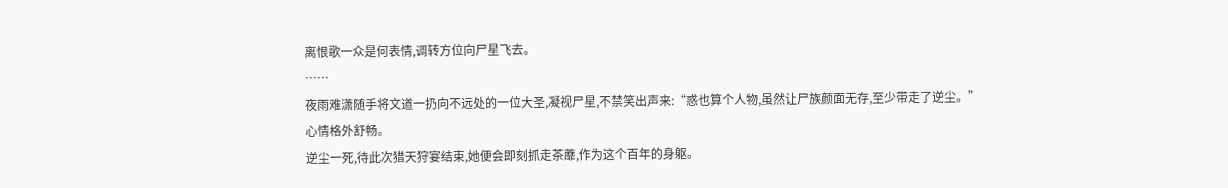离恨歌一众是何表情,调转方位向尸星飞去。
……
夜雨难潇随手将文道一扔向不远处的一位大圣,凝视尸星,不禁笑出声来:“惑也算个人物,虽然让尸族颜面无存,至少带走了逆尘。”
心情格外舒畅。
逆尘一死,待此次猎天狩宴结束,她便会即刻抓走茶蘼,作为这个百年的身躯。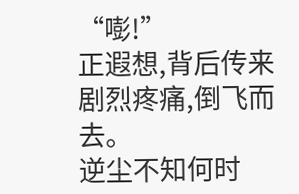“嘭!”
正遐想,背后传来剧烈疼痛,倒飞而去。
逆尘不知何时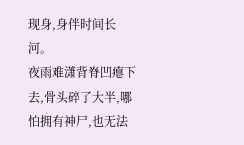现身,身伴时间长河。
夜雨难潇背脊凹瘪下去,骨头碎了大半,哪怕拥有神尸,也无法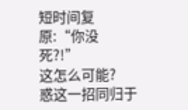短时间复原:“你没死?!”
这怎么可能?
惑这一招同归于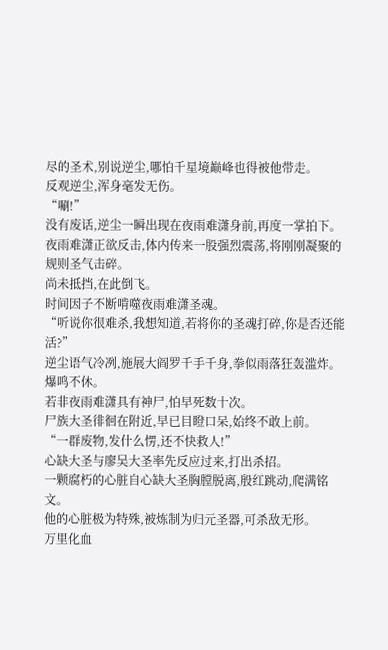尽的圣术,别说逆尘,哪怕千星境巅峰也得被他带走。
反观逆尘,浑身毫发无伤。
“唰!”
没有废话,逆尘一瞬出现在夜雨难潇身前,再度一掌拍下。
夜雨难潇正欲反击,体内传来一股强烈震荡,将刚刚凝聚的规则圣气击碎。
尚未抵挡,在此倒飞。
时间因子不断啃噬夜雨难潇圣魂。
“听说你很难杀,我想知道,若将你的圣魂打碎,你是否还能活?”
逆尘语气冷冽,施展大阎罗千手千身,拳似雨落狂轰滥炸。
爆鸣不休。
若非夜雨难潇具有神尸,怕早死数十次。
尸族大圣徘徊在附近,早已目瞪口呆,始终不敢上前。
“一群废物,发什么愣,还不快救人!”
心缺大圣与廖吴大圣率先反应过来,打出杀招。
一颗腐朽的心脏自心缺大圣胸膛脱离,殷红跳动,爬满铭文。
他的心脏极为特殊,被炼制为归元圣器,可杀敌无形。
万里化血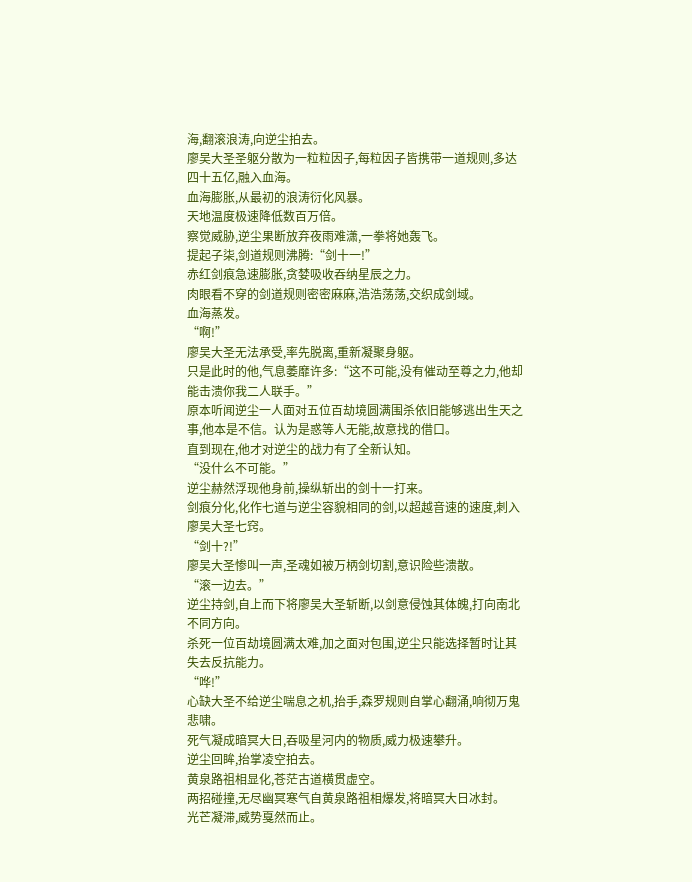海,翻滚浪涛,向逆尘拍去。
廖吴大圣圣躯分散为一粒粒因子,每粒因子皆携带一道规则,多达四十五亿,融入血海。
血海膨胀,从最初的浪涛衍化风暴。
天地温度极速降低数百万倍。
察觉威胁,逆尘果断放弃夜雨难潇,一拳将她轰飞。
提起子柒,剑道规则沸腾:“剑十一!”
赤红剑痕急速膨胀,贪婪吸收吞纳星辰之力。
肉眼看不穿的剑道规则密密麻麻,浩浩荡荡,交织成剑域。
血海蒸发。
“啊!”
廖吴大圣无法承受,率先脱离,重新凝聚身躯。
只是此时的他,气息萎靡许多:“这不可能,没有催动至尊之力,他却能击溃你我二人联手。”
原本听闻逆尘一人面对五位百劫境圆满围杀依旧能够逃出生天之事,他本是不信。认为是惑等人无能,故意找的借口。
直到现在,他才对逆尘的战力有了全新认知。
“没什么不可能。”
逆尘赫然浮现他身前,操纵斩出的剑十一打来。
剑痕分化,化作七道与逆尘容貌相同的剑,以超越音速的速度,刺入廖吴大圣七窍。
“剑十?!”
廖吴大圣惨叫一声,圣魂如被万柄剑切割,意识险些溃散。
“滚一边去。”
逆尘持剑,自上而下将廖吴大圣斩断,以剑意侵蚀其体魄,打向南北不同方向。
杀死一位百劫境圆满太难,加之面对包围,逆尘只能选择暂时让其失去反抗能力。
“哗!”
心缺大圣不给逆尘喘息之机,抬手,森罗规则自掌心翻涌,响彻万鬼悲啸。
死气凝成暗冥大日,吞吸星河内的物质,威力极速攀升。
逆尘回眸,抬掌凌空拍去。
黄泉路祖相显化,苍茫古道横贯虚空。
两招碰撞,无尽幽冥寒气自黄泉路祖相爆发,将暗冥大日冰封。
光芒凝滞,威势戛然而止。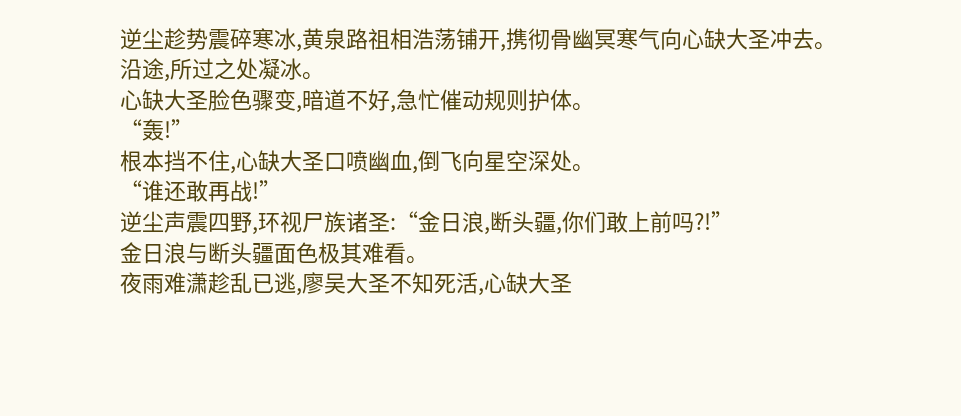逆尘趁势震碎寒冰,黄泉路祖相浩荡铺开,携彻骨幽冥寒气向心缺大圣冲去。
沿途,所过之处凝冰。
心缺大圣脸色骤变,暗道不好,急忙催动规则护体。
“轰!”
根本挡不住,心缺大圣口喷幽血,倒飞向星空深处。
“谁还敢再战!”
逆尘声震四野,环视尸族诸圣:“金日浪,断头疆,你们敢上前吗?!”
金日浪与断头疆面色极其难看。
夜雨难潇趁乱已逃,廖吴大圣不知死活,心缺大圣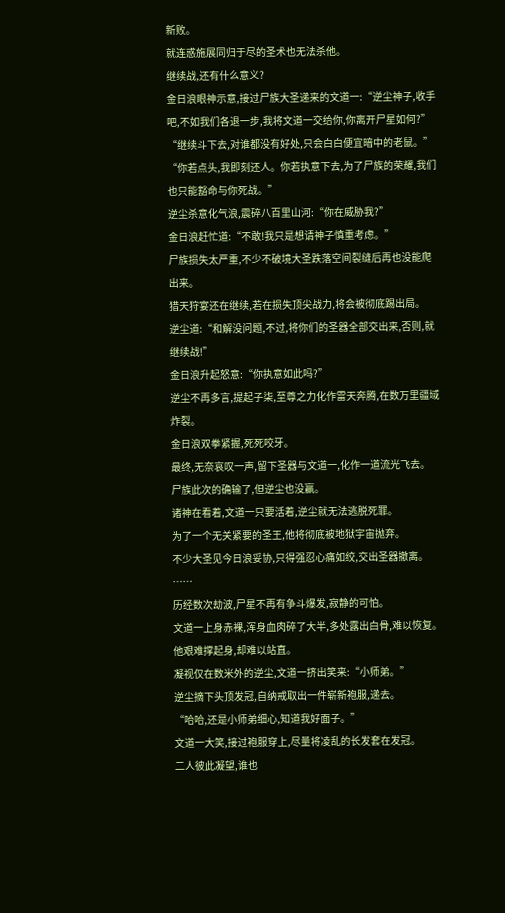新败。
就连惑施展同归于尽的圣术也无法杀他。
继续战,还有什么意义?
金日浪眼神示意,接过尸族大圣递来的文道一:“逆尘神子,收手吧,不如我们各退一步,我将文道一交给你,你离开尸星如何?”
“继续斗下去,对谁都没有好处,只会白白便宜暗中的老鼠。”
“你若点头,我即刻还人。你若执意下去,为了尸族的荣耀,我们也只能豁命与你死战。”
逆尘杀意化气浪,震碎八百里山河:“你在威胁我?”
金日浪赶忙道:“不敢!我只是想请神子慎重考虑。”
尸族损失太严重,不少不破境大圣跌落空间裂缝后再也没能爬出来。
猎天狩宴还在继续,若在损失顶尖战力,将会被彻底踢出局。
逆尘道:“和解没问题,不过,将你们的圣器全部交出来,否则,就继续战!”
金日浪升起怒意:“你执意如此吗?”
逆尘不再多言,提起子柒,至尊之力化作雷天奔腾,在数万里疆域炸裂。
金日浪双拳紧握,死死咬牙。
最终,无奈哀叹一声,留下圣器与文道一,化作一道流光飞去。
尸族此次的确输了,但逆尘也没赢。
诸神在看着,文道一只要活着,逆尘就无法逃脱死罪。
为了一个无关紧要的圣王,他将彻底被地狱宇宙抛弃。
不少大圣见今日浪妥协,只得强忍心痛如绞,交出圣器撤离。
……
历经数次劫波,尸星不再有争斗爆发,寂静的可怕。
文道一上身赤裸,浑身血肉碎了大半,多处露出白骨,难以恢复。
他艰难撑起身,却难以站直。
凝视仅在数米外的逆尘,文道一挤出笑来:“小师弟。”
逆尘摘下头顶发冠,自纳戒取出一件崭新袍服,递去。
“哈哈,还是小师弟细心,知道我好面子。”
文道一大笑,接过袍服穿上,尽量将凌乱的长发套在发冠。
二人彼此凝望,谁也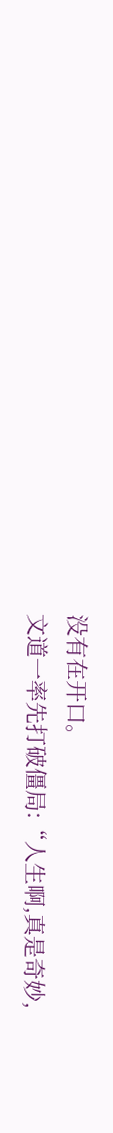没有在开口。
文道一率先打破僵局:“人生啊,真是奇妙,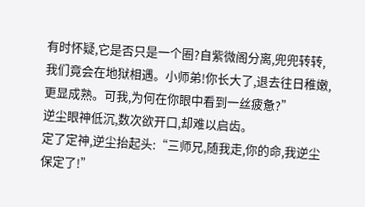有时怀疑,它是否只是一个圈?自紫微阁分离,兜兜转转,我们竟会在地狱相遇。小师弟!你长大了,退去往日稚嫩,更显成熟。可我,为何在你眼中看到一丝疲惫?”
逆尘眼神低沉,数次欲开口,却难以启齿。
定了定神,逆尘抬起头:“三师兄,随我走,你的命,我逆尘保定了!”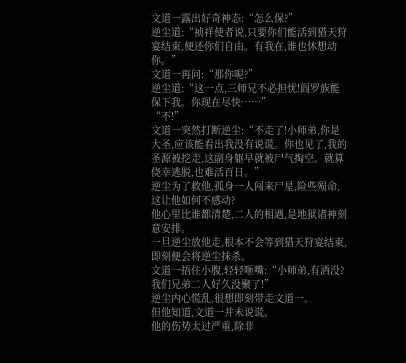文道一露出好奇神态:“怎么保?”
逆尘道:“祯祥使者说,只要你们能活到猎天狩宴结束,便还你们自由。有我在,谁也休想动你。”
文道一再问:“那你呢?”
逆尘道:“这一点,三师兄不必担忧!阎罗族能保下我。你现在尽快……”
“不!”
文道一突然打断逆尘:“不走了!小师弟,你是大圣,应该能看出我没有说谎。你也见了,我的圣源被挖走,这副身躯早就被尸气掏空。就算侥幸逃脱,也难活百日。”
逆尘为了救他,孤身一人闯来尸星,险些殒命,这让他如何不感动?
他心里比谁都清楚,二人的相遇,是地狱诸神刻意安排。
一旦逆尘放他走,根本不会等到猎天狩宴结束,即刻便会将逆尘抹杀。
文道一捂住小腹,轻轻咂嘴:“小师弟,有酒没?我们兄弟二人好久没聚了!”
逆尘内心慌乱,很想即刻带走文道一。
但他知道,文道一并未说谎。
他的伤势太过严重,除非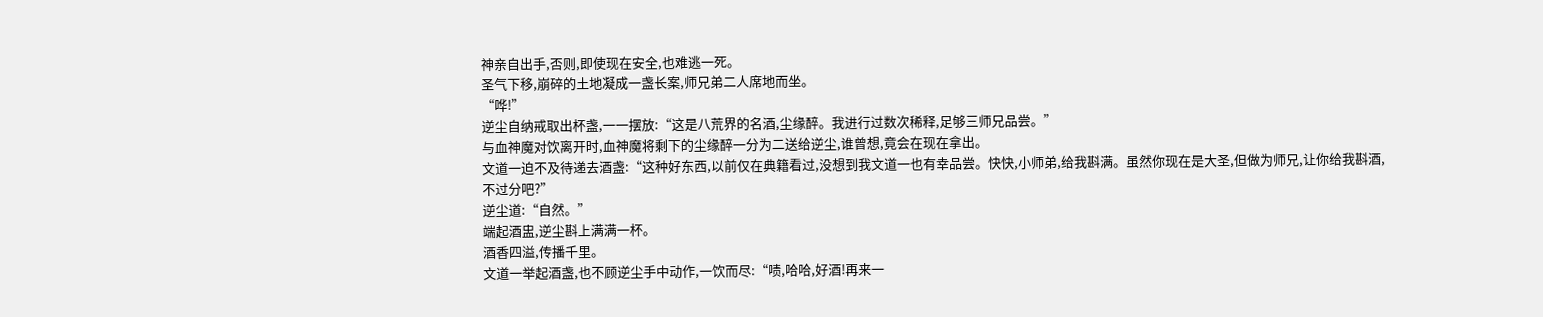神亲自出手,否则,即使现在安全,也难逃一死。
圣气下移,崩碎的土地凝成一盏长案,师兄弟二人席地而坐。
“哗!”
逆尘自纳戒取出杯盏,一一摆放:“这是八荒界的名酒,尘缘醉。我进行过数次稀释,足够三师兄品尝。”
与血神魔对饮离开时,血神魔将剩下的尘缘醉一分为二送给逆尘,谁曾想,竟会在现在拿出。
文道一迫不及待递去酒盏:“这种好东西,以前仅在典籍看过,没想到我文道一也有幸品尝。快快,小师弟,给我斟满。虽然你现在是大圣,但做为师兄,让你给我斟酒,不过分吧?”
逆尘道:“自然。”
端起酒盅,逆尘斟上满满一杯。
酒香四溢,传播千里。
文道一举起酒盏,也不顾逆尘手中动作,一饮而尽:“啧,哈哈,好酒!再来一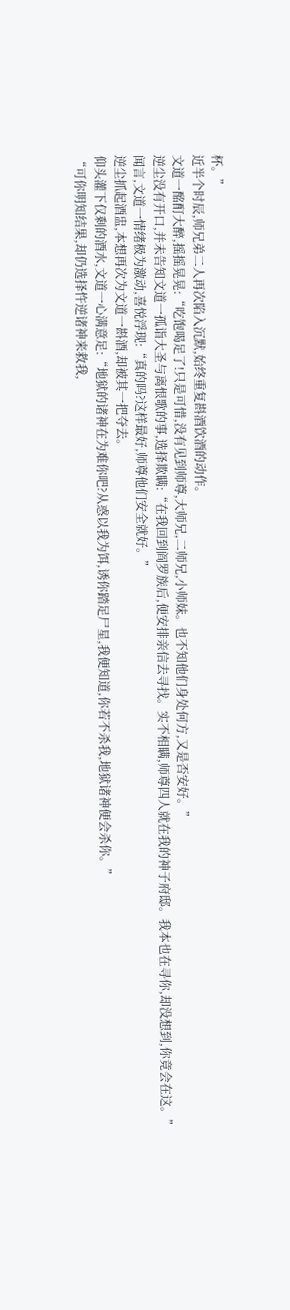杯。”
近半个时辰,师兄弟二人再次陷入沉默,始终重复斟酒饮酒的动作。
文道一酩酊大醉,摇摇晃晃:“吃饱喝足了!只是可惜,没有见到师尊,大师兄,二师兄,小师妹。也不知他们身处何方,又是否安好。”
逆尘没有开口,并未告知文道一孤诣大圣与离恨歌的事,选择欺瞒:“在我回到阎罗族后,便安排亲信去寻找。实不相瞒,师尊四人就在我的神子府邸。我本也在寻你,却没想到,你竟会在这。”
闻言,文道一情绪极为激动,喜悦浮现:“真的吗?这样最好,师尊他们安全就好。”
逆尘抓起酒盅,本想再次为文道一斟酒,却被其一把夺去。
仰头灌下仅剩的酒水,文道一心满意足:“地狱的诸神在为难你吧?从惑以我为饵,诱你踏足尸星,我便知道,你若不杀我,地狱诸神便会杀你。”
“可你明知结果,却仍选择忤逆诸神来救我,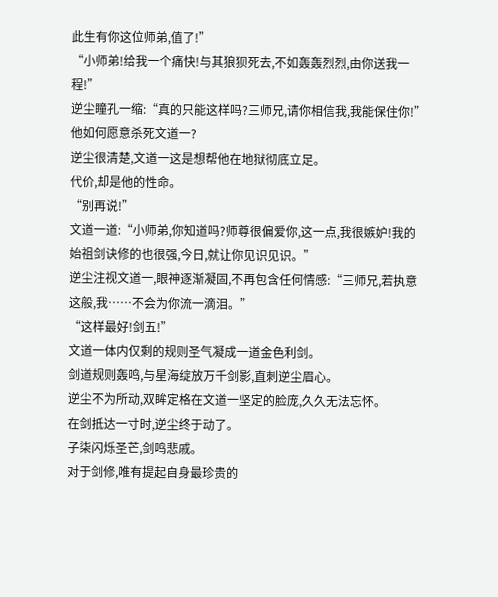此生有你这位师弟,值了!”
“小师弟!给我一个痛快!与其狼狈死去,不如轰轰烈烈,由你送我一程!”
逆尘瞳孔一缩:“真的只能这样吗?三师兄,请你相信我,我能保住你!”
他如何愿意杀死文道一?
逆尘很清楚,文道一这是想帮他在地狱彻底立足。
代价,却是他的性命。
“别再说!”
文道一道:“小师弟,你知道吗?师尊很偏爱你,这一点,我很嫉妒!我的始祖剑诀修的也很强,今日,就让你见识见识。”
逆尘注视文道一,眼神逐渐凝固,不再包含任何情感:“三师兄,若执意这般,我……不会为你流一滴泪。”
“这样最好!剑五!”
文道一体内仅剩的规则圣气凝成一道金色利剑。
剑道规则轰鸣,与星海绽放万千剑影,直刺逆尘眉心。
逆尘不为所动,双眸定格在文道一坚定的脸庞,久久无法忘怀。
在剑抵达一寸时,逆尘终于动了。
子柒闪烁圣芒,剑鸣悲戚。
对于剑修,唯有提起自身最珍贵的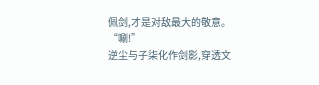佩剑,才是对敌最大的敬意。
“唰!”
逆尘与子柒化作剑影,穿透文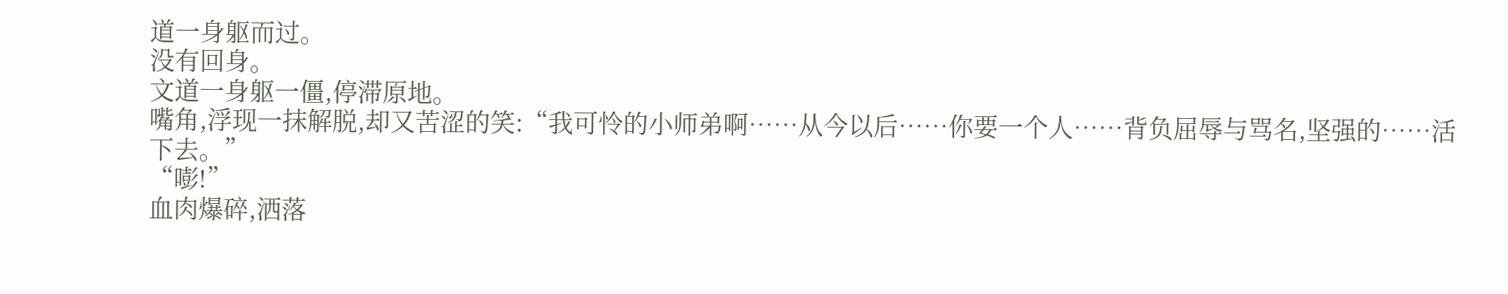道一身躯而过。
没有回身。
文道一身躯一僵,停滞原地。
嘴角,浮现一抹解脱,却又苦涩的笑:“我可怜的小师弟啊……从今以后……你要一个人……背负屈辱与骂名,坚强的……活下去。”
“嘭!”
血肉爆碎,洒落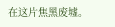在这片焦黑废墟。